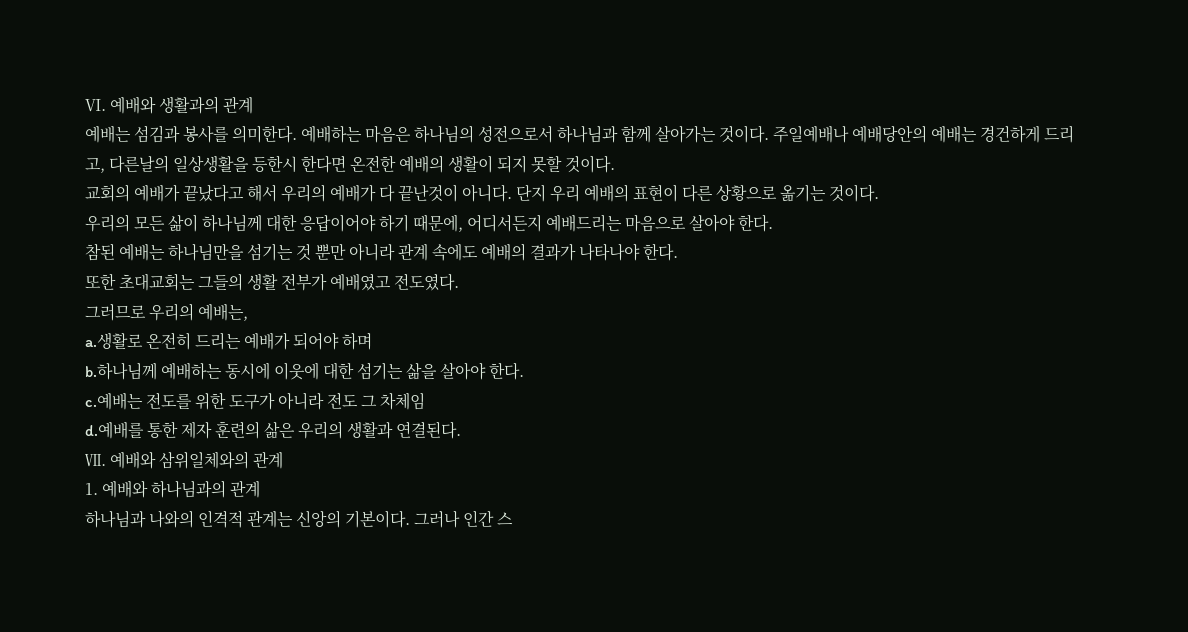Ⅵ. 예배와 생활과의 관계
예배는 섬김과 봉사를 의미한다. 예배하는 마음은 하나님의 성전으로서 하나님과 함께 살아가는 것이다. 주일예배나 예배당안의 예배는 경건하게 드리고, 다른날의 일상생활을 등한시 한다면 온전한 예배의 생활이 되지 못할 것이다.
교회의 예배가 끝났다고 해서 우리의 예배가 다 끝난것이 아니다. 단지 우리 예배의 표현이 다른 상황으로 옮기는 것이다.
우리의 모든 삶이 하나님께 대한 응답이어야 하기 때문에, 어디서든지 예배드리는 마음으로 살아야 한다.
참된 예배는 하나님만을 섬기는 것 뿐만 아니라 관계 속에도 예배의 결과가 나타나야 한다.
또한 초대교회는 그들의 생활 전부가 예배였고 전도였다.
그러므로 우리의 예배는,
a.생활로 온전히 드리는 예배가 되어야 하며
b.하나님께 예배하는 동시에 이웃에 대한 섬기는 삶을 살아야 한다.
c.예배는 전도를 위한 도구가 아니라 전도 그 차체임
d.예배를 통한 제자 훈련의 삶은 우리의 생활과 연결된다.
Ⅶ. 예배와 삼위일체와의 관계
1. 예배와 하나님과의 관계
하나님과 나와의 인격적 관계는 신앙의 기본이다. 그러나 인간 스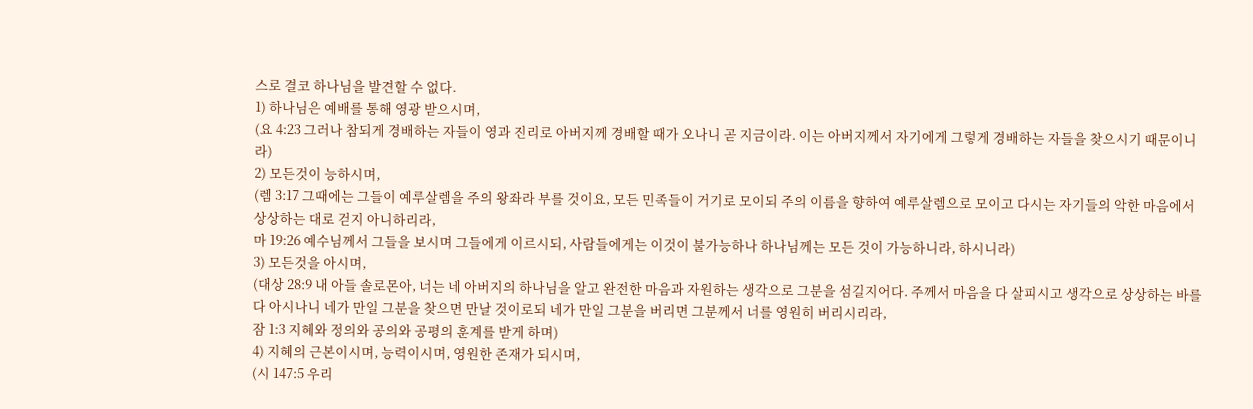스로 결코 하나님을 발견할 수 없다.
1) 하나님은 예배를 통해 영광 받으시며,
(요 4:23 그러나 참되게 경배하는 자들이 영과 진리로 아버지께 경배할 때가 오나니 곧 지금이라. 이는 아버지께서 자기에게 그렇게 경배하는 자들을 찾으시기 때문이니라)
2) 모든것이 능하시며,
(렘 3:17 그때에는 그들이 예루살렘을 주의 왕좌라 부를 것이요, 모든 민족들이 거기로 모이되 주의 이름을 향하여 예루살렘으로 모이고 다시는 자기들의 악한 마음에서 상상하는 대로 걷지 아니하리라,
마 19:26 예수님께서 그들을 보시며 그들에게 이르시되, 사람들에게는 이것이 불가능하나 하나님께는 모든 것이 가능하니라, 하시니라)
3) 모든것을 아시며,
(대상 28:9 내 아들 솔로몬아, 너는 네 아버지의 하나님을 알고 완전한 마음과 자원하는 생각으로 그분을 섬길지어다. 주께서 마음을 다 살피시고 생각으로 상상하는 바를 다 아시나니 네가 만일 그분을 찾으면 만날 것이로되 네가 만일 그분을 버리면 그분께서 너를 영원히 버리시리라,
잠 1:3 지혜와 정의와 공의와 공평의 훈계를 받게 하며)
4) 지혜의 근본이시며, 능력이시며, 영원한 존재가 되시며,
(시 147:5 우리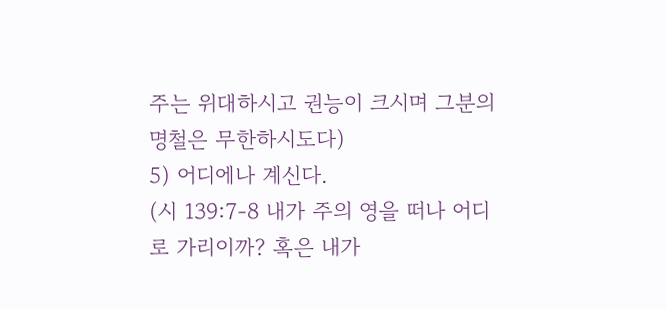주는 위대하시고 권능이 크시며 그분의 명철은 무한하시도다)
5) 어디에나 계신다.
(시 139:7-8 내가 주의 영을 떠나 어디로 가리이까? 혹은 내가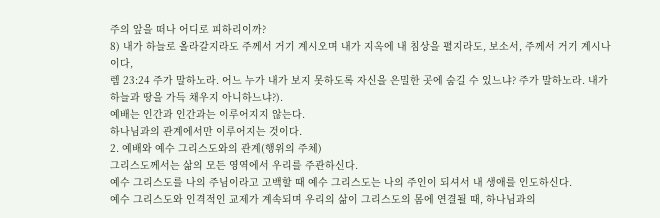주의 앞을 떠나 어디로 피하리이까?
8) 내가 하늘로 올라갈지라도 주께서 거기 계시오며 내가 지옥에 내 침상을 펼지라도, 보소서, 주께서 거기 계시나이다,
렘 23:24 주가 말하노라. 어느 누가 내가 보지 못하도록 자신을 은밀한 곳에 숨길 수 있느냐? 주가 말하노라. 내가 하늘과 땅을 가득 채우지 아니하느냐?).
예배는 인간과 인간과는 이루어지지 않는다.
하나님과의 관계에서만 이루어지는 것이다.
2. 예배와 예수 그리스도와의 관계(행위의 주체)
그리스도께서는 삶의 모든 영역에서 우리를 주관하신다.
예수 그리스도를 나의 주님이라고 고백할 때 예수 그리스도는 나의 주인이 되셔서 내 생애를 인도하신다.
예수 그리스도와 인격적인 교제가 계속되며 우리의 삶이 그리스도의 몸에 연결될 때, 하나님과의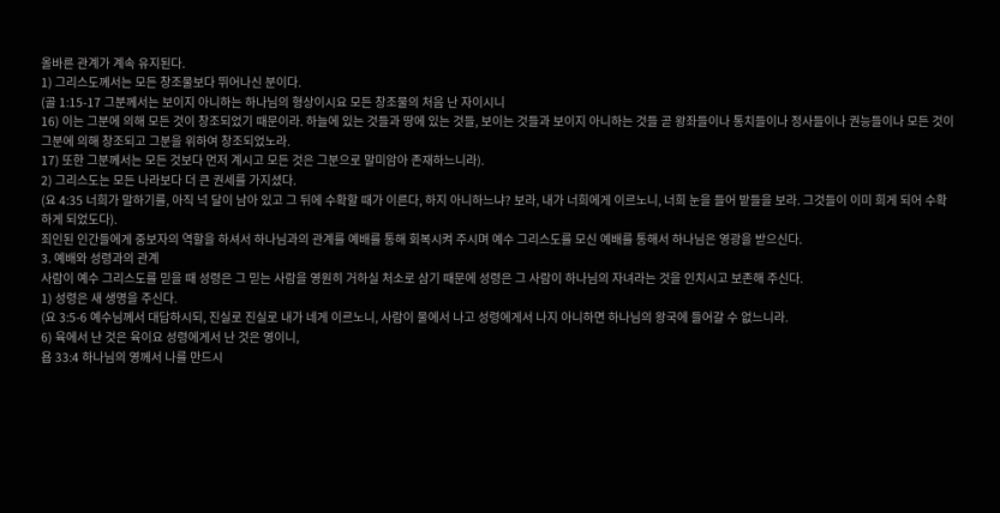올바른 관계가 계속 유지된다.
1) 그리스도께서는 모든 창조물보다 뛰어나신 분이다.
(골 1:15-17 그분께서는 보이지 아니하는 하나님의 형상이시요 모든 창조물의 처음 난 자이시니
16) 이는 그분에 의해 모든 것이 창조되었기 때문이라. 하늘에 있는 것들과 땅에 있는 것들, 보이는 것들과 보이지 아니하는 것들 곧 왕좌들이나 통치들이나 정사들이나 권능들이나 모든 것이 그분에 의해 창조되고 그분을 위하여 창조되었노라.
17) 또한 그분께서는 모든 것보다 먼저 계시고 모든 것은 그분으로 말미암아 존재하느니라).
2) 그리스도는 모든 나라보다 더 큰 권세를 가지셨다.
(요 4:35 너희가 말하기를, 아직 넉 달이 남아 있고 그 뒤에 수확할 때가 이른다, 하지 아니하느냐? 보라, 내가 너희에게 이르노니, 너희 눈을 들어 밭들을 보라. 그것들이 이미 희게 되어 수확하게 되었도다).
죄인된 인간들에게 중보자의 역할을 하셔서 하나님과의 관계를 예배를 통해 회복시켜 주시며 예수 그리스도를 모신 예배를 통해서 하나님은 영광을 받으신다.
3. 예배와 성령과의 관계
사람이 예수 그리스도를 믿을 때 성령은 그 믿는 사람을 영원히 거하실 처소로 삼기 때문에 성령은 그 사람이 하나님의 자녀라는 것을 인치시고 보존해 주신다.
1) 성령은 새 생명을 주신다.
(요 3:5-6 예수님께서 대답하시되, 진실로 진실로 내가 네게 이르노니, 사람이 물에서 나고 성령에게서 나지 아니하면 하나님의 왕국에 들어갈 수 없느니라.
6) 육에서 난 것은 육이요 성령에게서 난 것은 영이니,
욥 33:4 하나님의 영께서 나를 만드시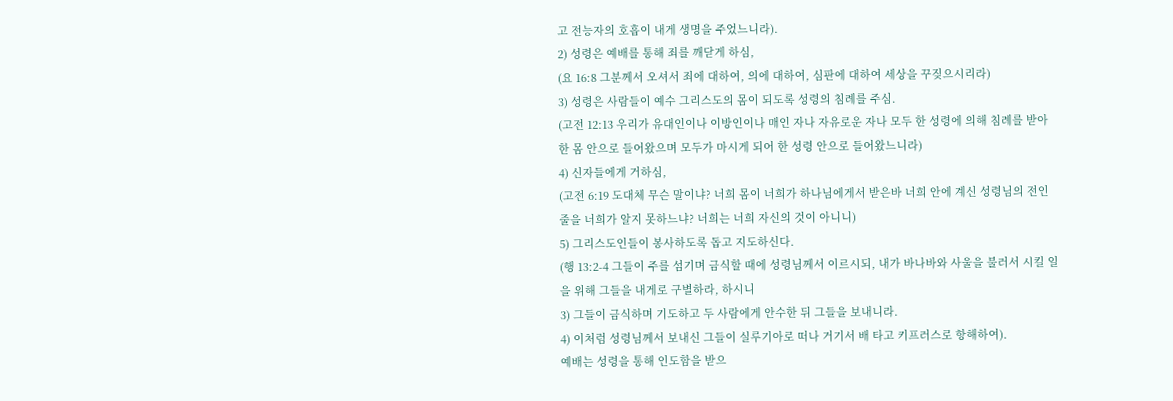고 전능자의 호흡이 내게 생명을 주었느니라).
2) 성령은 예배를 통해 죄를 깨닫게 하심,
(요 16:8 그분께서 오셔서 죄에 대하여, 의에 대하여, 심판에 대하여 세상을 꾸짖으시리라)
3) 성령은 사람들이 예수 그리스도의 몸이 되도록 성령의 침례를 주심.
(고전 12:13 우리가 유대인이나 이방인이나 매인 자나 자유로운 자나 모두 한 성령에 의해 침례를 받아 한 몸 안으로 들어왔으며 모두가 마시게 되어 한 성령 안으로 들어왔느니라)
4) 신자들에게 거하심,
(고전 6:19 도대체 무슨 말이냐? 너희 몸이 너희가 하나님에게서 받은바 너희 안에 계신 성령님의 전인 줄을 너희가 알지 못하느냐? 너희는 너희 자신의 것이 아니니)
5) 그리스도인들이 봉사하도록 돕고 지도하신다.
(행 13:2-4 그들이 주를 섬기며 금식할 때에 성령님께서 이르시되, 내가 바나바와 사울을 불러서 시킬 일을 위해 그들을 내게로 구별하라, 하시니
3) 그들이 금식하며 기도하고 두 사람에게 안수한 뒤 그들을 보내니라.
4) 이처럼 성령님께서 보내신 그들이 실루기아로 떠나 거기서 배 타고 키프러스로 항해하여).
예배는 성령을 통해 인도함을 받으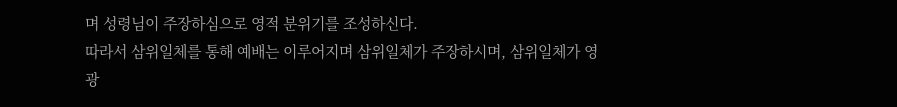며 성령님이 주장하심으로 영적 분위기를 조성하신다.
따라서 삼위일체를 통해 예배는 이루어지며 삼위일체가 주장하시며, 삼위일체가 영광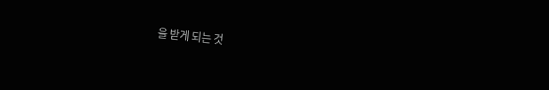을 받게 되는 것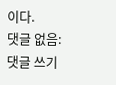이다.
댓글 없음:
댓글 쓰기